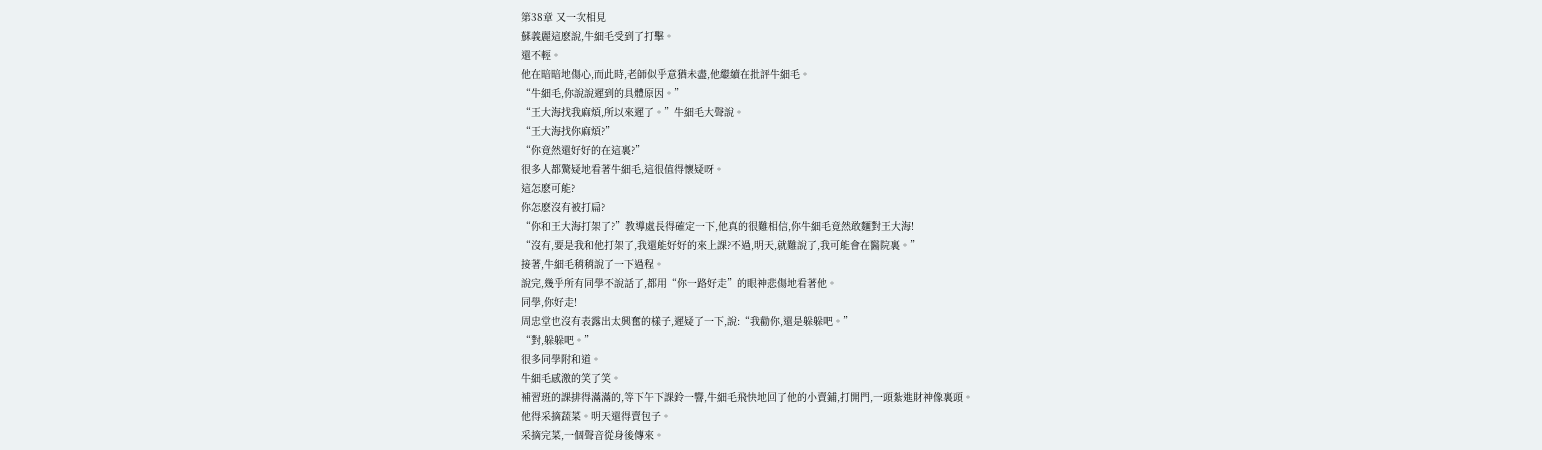第38章 又一次相見
蘇義麗這麽說,牛細毛受到了打擊。
還不輕。
他在暗暗地傷心,而此時,老師似乎意猶未盡,他繼續在批評牛細毛。
“牛細毛,你說說遲到的具體原因。”
“王大海找我麻煩,所以來遲了。”牛細毛大聲說。
“王大海找你麻煩?”
“你竟然還好好的在這裏?”
很多人都驚疑地看著牛細毛,這很值得懷疑呀。
這怎麽可能?
你怎麽沒有被打扁?
“你和王大海打架了?”教導處長得確定一下,他真的很難相信,你牛細毛竟然敢麵對王大海!
“沒有,要是我和他打架了,我還能好好的來上課?不過,明天,就難說了,我可能會在醫院裏。”
接著,牛細毛稍稍說了一下過程。
說完,幾乎所有同學不說話了,都用“你一路好走”的眼神悲傷地看著他。
同學,你好走!
周忠堂也沒有表露出太興奮的樣子,遲疑了一下,說:“我勸你,還是躲躲吧。”
“對,躲躲吧。”
很多同學附和道。
牛細毛感激的笑了笑。
補習班的課排得滿滿的,等下午下課鈴一響,牛細毛飛快地回了他的小賣鋪,打開門,一頭紮進財神像裏頭。
他得采摘蔬菜。明天還得賣包子。
采摘完菜,一個聲音從身後傳來。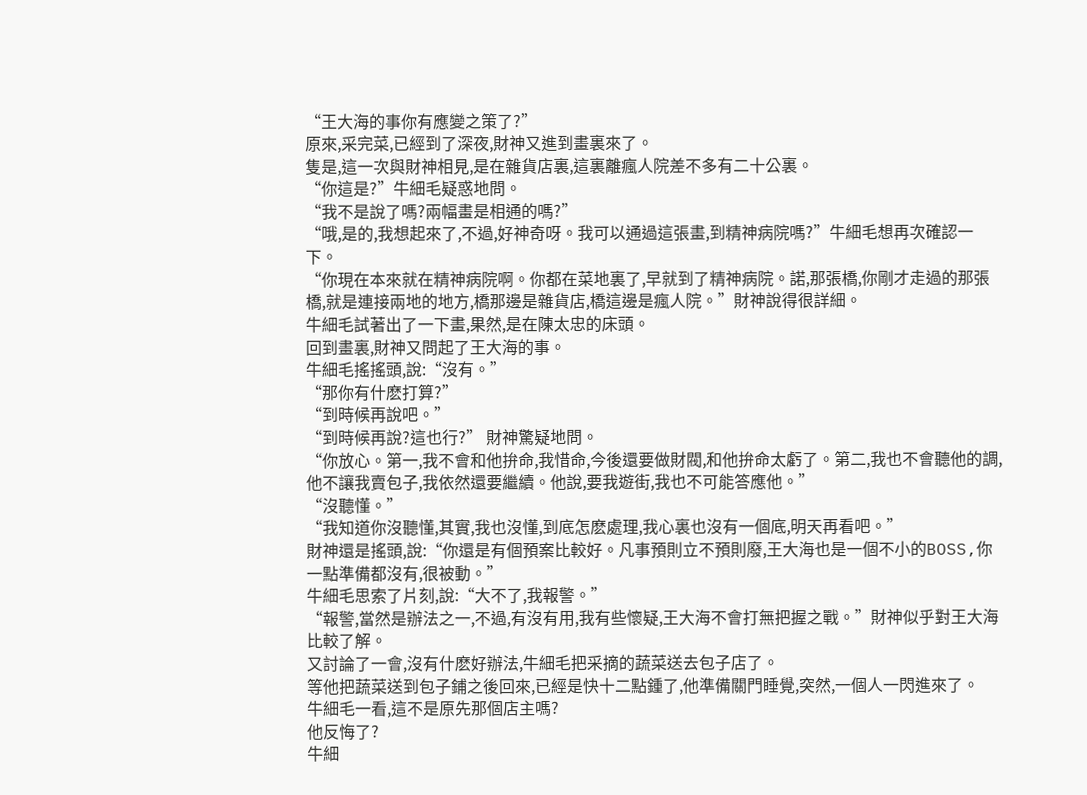“王大海的事你有應變之策了?”
原來,采完菜,已經到了深夜,財神又進到畫裏來了。
隻是,這一次與財神相見,是在雜貨店裏,這裏離瘋人院差不多有二十公裏。
“你這是?”牛細毛疑惑地問。
“我不是說了嗎?兩幅畫是相通的嗎?”
“哦,是的,我想起來了,不過,好神奇呀。我可以通過這張畫,到精神病院嗎?”牛細毛想再次確認一下。
“你現在本來就在精神病院啊。你都在菜地裏了,早就到了精神病院。諾,那張橋,你剛才走過的那張橋,就是連接兩地的地方,橋那邊是雜貨店,橋這邊是瘋人院。”財神說得很詳細。
牛細毛試著出了一下畫,果然,是在陳太忠的床頭。
回到畫裏,財神又問起了王大海的事。
牛細毛搖搖頭,說:“沒有。”
“那你有什麽打算?”
“到時候再說吧。”
“到時候再說?這也行?” 財神驚疑地問。
“你放心。第一,我不會和他拚命,我惜命,今後還要做財閥,和他拚命太虧了。第二,我也不會聽他的調,他不讓我賣包子,我依然還要繼續。他說,要我遊街,我也不可能答應他。”
“沒聽懂。”
“我知道你沒聽懂,其實,我也沒懂,到底怎麽處理,我心裏也沒有一個底,明天再看吧。”
財神還是搖頭,說:“你還是有個預案比較好。凡事預則立不預則廢,王大海也是一個不小的BOSS,你一點準備都沒有,很被動。”
牛細毛思索了片刻,說:“大不了,我報警。”
“報警,當然是辦法之一,不過,有沒有用,我有些懷疑,王大海不會打無把握之戰。”財神似乎對王大海比較了解。
又討論了一會,沒有什麽好辦法,牛細毛把采摘的蔬菜送去包子店了。
等他把蔬菜送到包子鋪之後回來,已經是快十二點鍾了,他準備關門睡覺,突然,一個人一閃進來了。
牛細毛一看,這不是原先那個店主嗎?
他反悔了?
牛細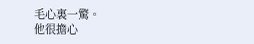毛心裏一驚。
他很擔心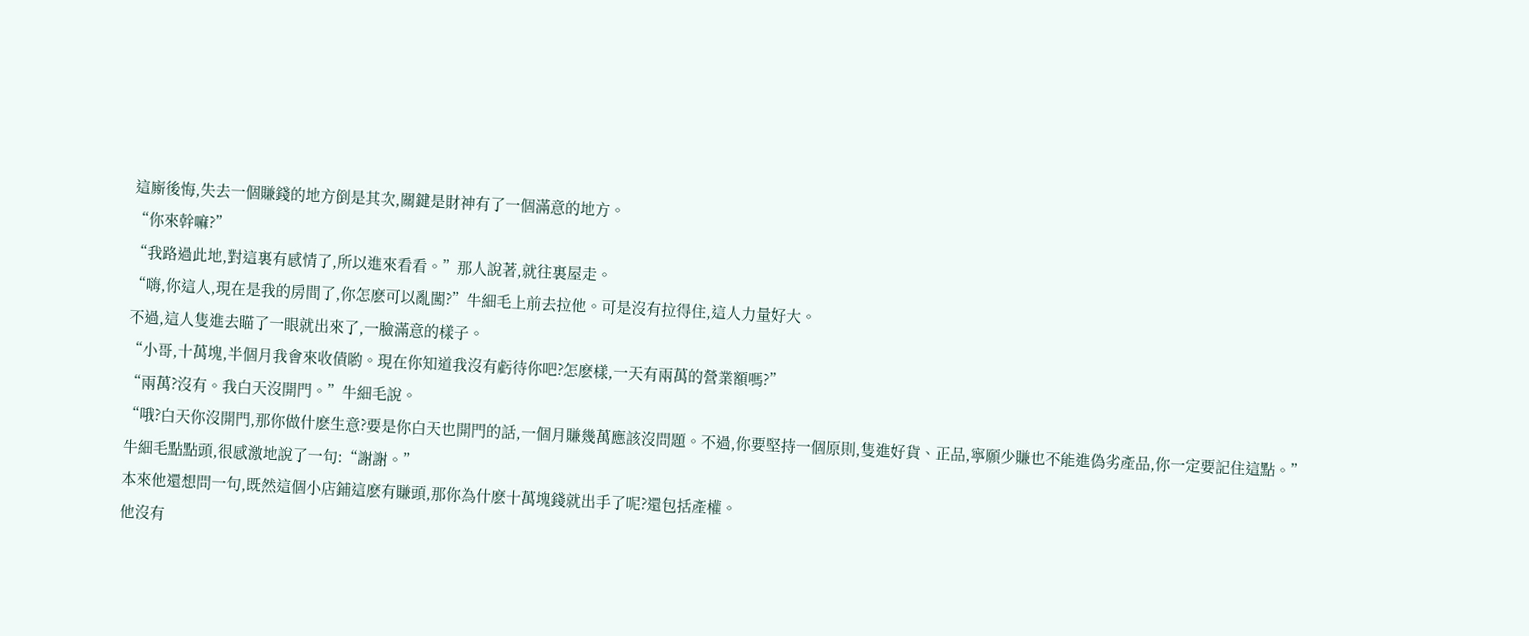這廝後悔,失去一個賺錢的地方倒是其次,關鍵是財神有了一個滿意的地方。
“你來幹嘛?”
“我路過此地,對這裏有感情了,所以進來看看。”那人說著,就往裏屋走。
“嗨,你這人,現在是我的房間了,你怎麽可以亂闖?”牛細毛上前去拉他。可是沒有拉得住,這人力量好大。
不過,這人隻進去瞄了一眼就出來了,一臉滿意的樣子。
“小哥,十萬塊,半個月我會來收債喲。現在你知道我沒有虧待你吧?怎麽樣,一天有兩萬的營業額嗎?”
“兩萬?沒有。我白天沒開門。”牛細毛說。
“哦?白天你沒開門,那你做什麽生意?要是你白天也開門的話,一個月賺幾萬應該沒問題。不過,你要堅持一個原則,隻進好貨、正品,寧願少賺也不能進偽劣產品,你一定要記住這點。”
牛細毛點點頭,很感激地說了一句:“謝謝。”
本來他還想問一句,既然這個小店鋪這麽有賺頭,那你為什麽十萬塊錢就出手了呢?還包括產權。
他沒有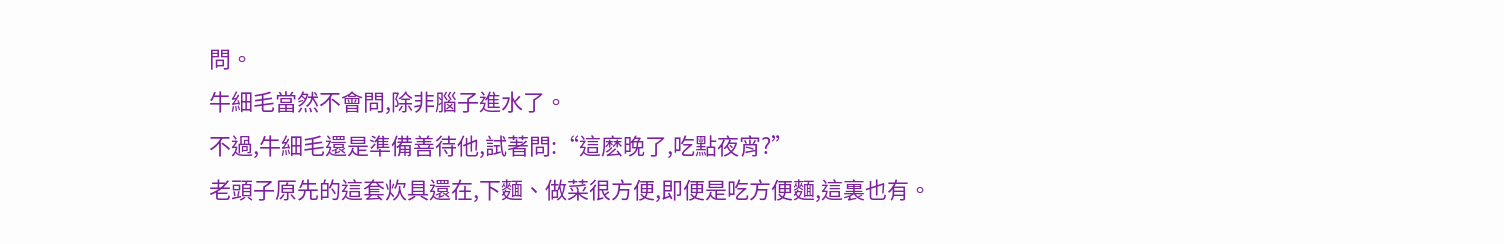問。
牛細毛當然不會問,除非腦子進水了。
不過,牛細毛還是準備善待他,試著問:“這麽晚了,吃點夜宵?”
老頭子原先的這套炊具還在,下麵、做菜很方便,即便是吃方便麵,這裏也有。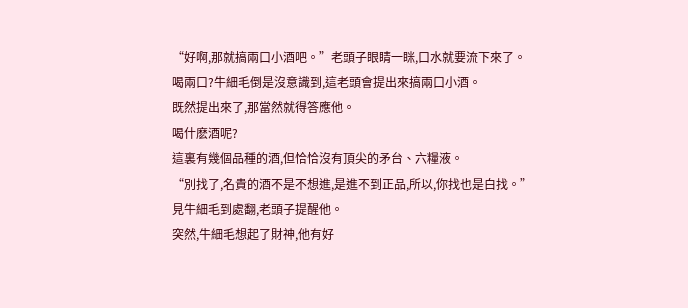“好啊,那就搞兩口小酒吧。”老頭子眼睛一眯,口水就要流下來了。
喝兩口?牛細毛倒是沒意識到,這老頭會提出來搞兩口小酒。
既然提出來了,那當然就得答應他。
喝什麽酒呢?
這裏有幾個品種的酒,但恰恰沒有頂尖的矛台、六糧液。
“別找了,名貴的酒不是不想進,是進不到正品,所以,你找也是白找。”見牛細毛到處翻,老頭子提醒他。
突然,牛細毛想起了財神,他有好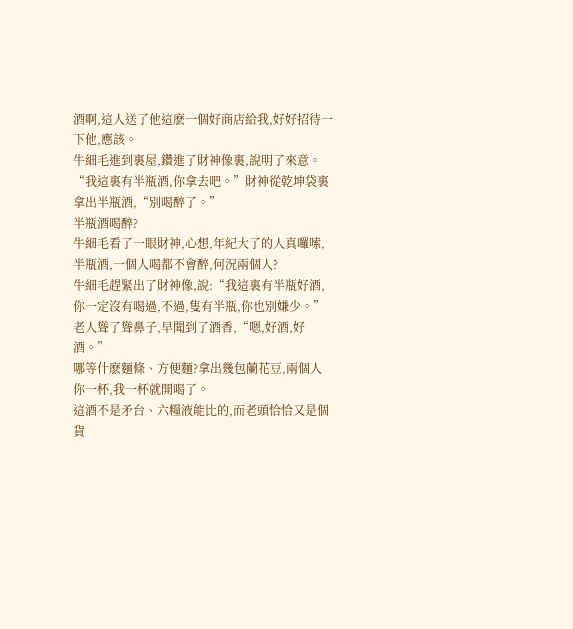酒啊,這人送了他這麽一個好商店給我,好好招待一下他,應該。
牛細毛進到裏屋,鑽進了財神像裏,說明了來意。
“我這裏有半瓶酒,你拿去吧。”財神從乾坤袋裏拿出半瓶酒,“別喝醉了。”
半瓶酒喝醉?
牛細毛看了一眼財神,心想,年紀大了的人真囉嗦,半瓶酒,一個人喝都不會醉,何況兩個人?
牛細毛趕緊出了財神像,說:“我這裏有半瓶好酒,你一定沒有喝過,不過,隻有半瓶,你也別嫌少。”
老人聳了聳鼻子,早聞到了酒香,“嗯,好酒,好酒。”
哪等什麽麵條、方便麵?拿出幾包蘭花豆,兩個人你一杯,我一杯就開喝了。
這酒不是矛台、六糧液能比的,而老頭恰恰又是個貨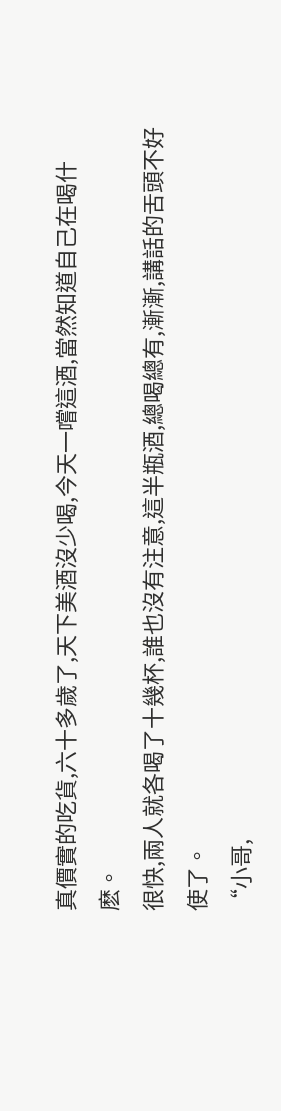真價實的吃貨,六十多歲了,天下美酒沒少喝,今天一嚐這酒,當然知道自己在喝什麽。
很快,兩人就各喝了十幾杯,誰也沒有注意,這半瓶酒,總喝總有,漸漸,講話的舌頭不好使了。
“小哥,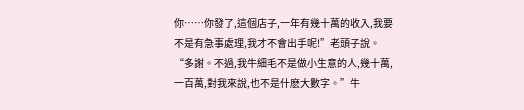你……你發了,這個店子,一年有幾十萬的收入,我要不是有急事處理,我才不會出手呢!”老頭子說。
“多謝。不過,我牛細毛不是做小生意的人,幾十萬,一百萬,對我來說,也不是什麽大數字。”牛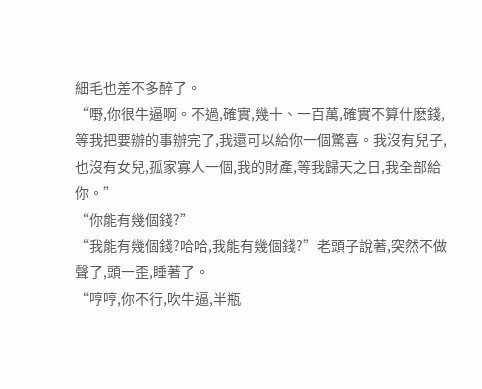細毛也差不多醉了。
“嘢,你很牛逼啊。不過,確實,幾十、一百萬,確實不算什麽錢,等我把要辦的事辦完了,我還可以給你一個驚喜。我沒有兒子,也沒有女兒,孤家寡人一個,我的財產,等我歸天之日,我全部給你。”
“你能有幾個錢?”
“我能有幾個錢?哈哈,我能有幾個錢?”老頭子說著,突然不做聲了,頭一歪,睡著了。
“哼哼,你不行,吹牛逼,半瓶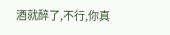酒就醉了,不行,你真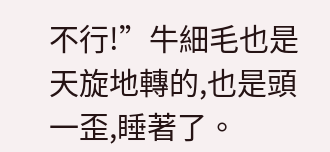不行!”牛細毛也是天旋地轉的,也是頭一歪,睡著了。